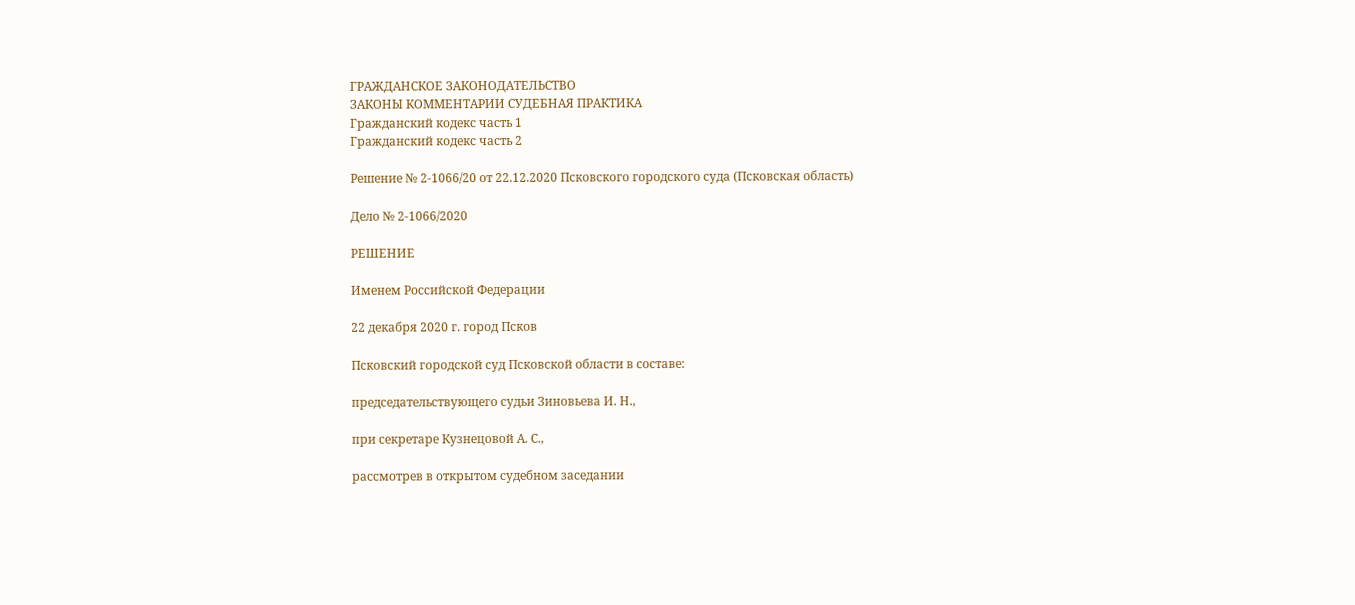ГРАЖДАНСКОЕ ЗАКОНОДАТЕЛЬСТВО
ЗАКОНЫ КОММЕНТАРИИ СУДЕБНАЯ ПРАКТИКА
Гражданский кодекс часть 1
Гражданский кодекс часть 2

Решение № 2-1066/20 от 22.12.2020 Псковского городского суда (Псковская область)

Дело № 2-1066/2020

РЕШЕНИЕ

Именем Российской Федерации

22 декабря 2020 г. город Псков

Псковский городской суд Псковской области в составе:

председательствующего судьи Зиновьева И. Н.,

при секретаре Кузнецовой А. С.,

рассмотрев в открытом судебном заседании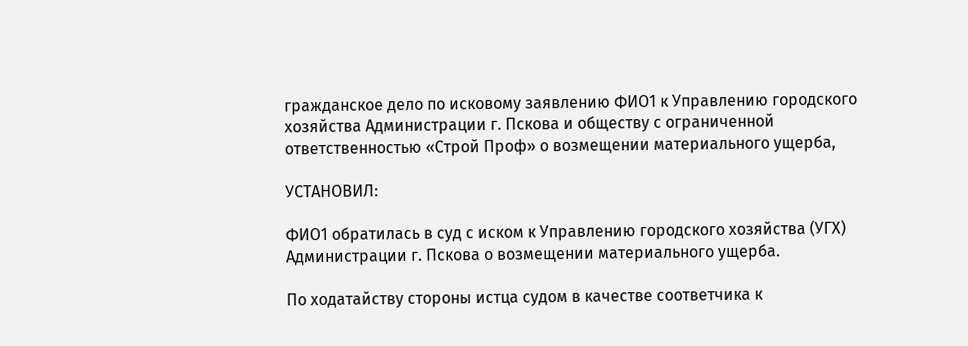гражданское дело по исковому заявлению ФИО1 к Управлению городского хозяйства Администрации г. Пскова и обществу с ограниченной ответственностью «Строй Проф» о возмещении материального ущерба,

УСТАНОВИЛ:

ФИО1 обратилась в суд с иском к Управлению городского хозяйства (УГХ) Администрации г. Пскова о возмещении материального ущерба.

По ходатайству стороны истца судом в качестве соответчика к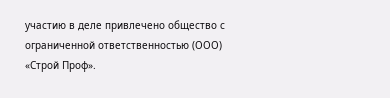участию в деле привлечено общество с ограниченной ответственностью (ООО) «Строй Проф».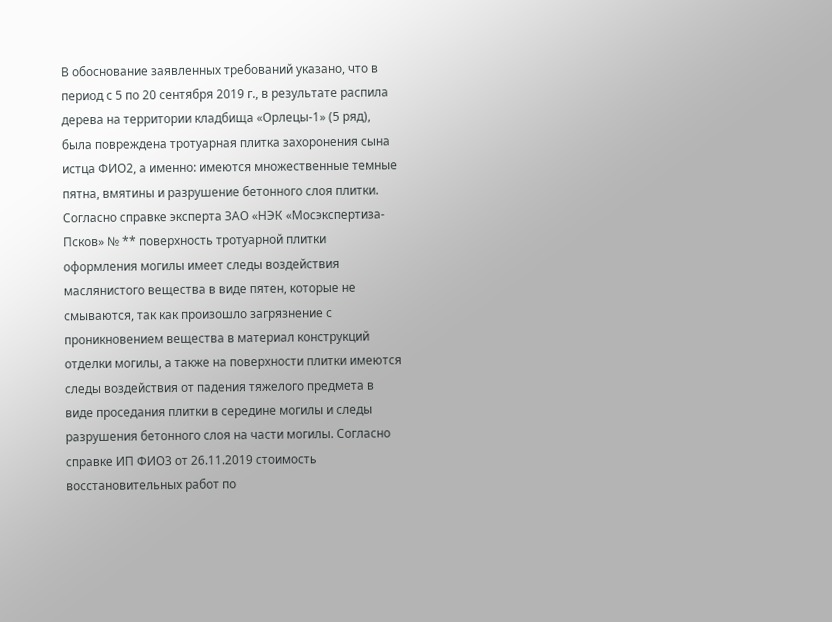В обоснование заявленных требований указано, что в период с 5 по 20 сентября 2019 г., в результате распила дерева на территории кладбища «Орлецы-1» (5 ряд), была повреждена тротуарная плитка захоронения сына истца ФИО2, а именно: имеются множественные темные пятна, вмятины и разрушение бетонного слоя плитки. Согласно справке эксперта ЗАО «НЭК «Мосэкспертиза-Псков» № ** поверхность тротуарной плитки оформления могилы имеет следы воздействия маслянистого вещества в виде пятен, которые не смываются, так как произошло загрязнение с проникновением вещества в материал конструкций отделки могилы, а также на поверхности плитки имеются следы воздействия от падения тяжелого предмета в виде проседания плитки в середине могилы и следы разрушения бетонного слоя на части могилы. Согласно справке ИП ФИО3 от 26.11.2019 стоимость восстановительных работ по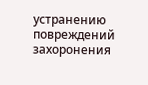устранению повреждений захоронения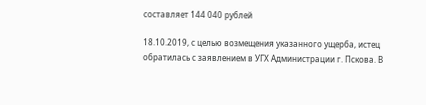составляет 144 040 рублей

18.10.2019, с целью возмещения указанного ущерба, истец обратилась с заявлением в УГХ Администрации г. Пскова. В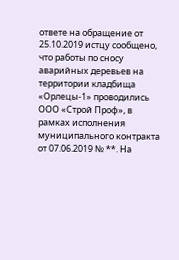ответе на обращение от 25.10.2019 истцу сообщено, что работы по сносу аварийных деревьев на территории кладбища «Орлецы-1» проводились ООО «Строй Проф», в рамках исполнения муниципального контракта от 07.06.2019 № **. На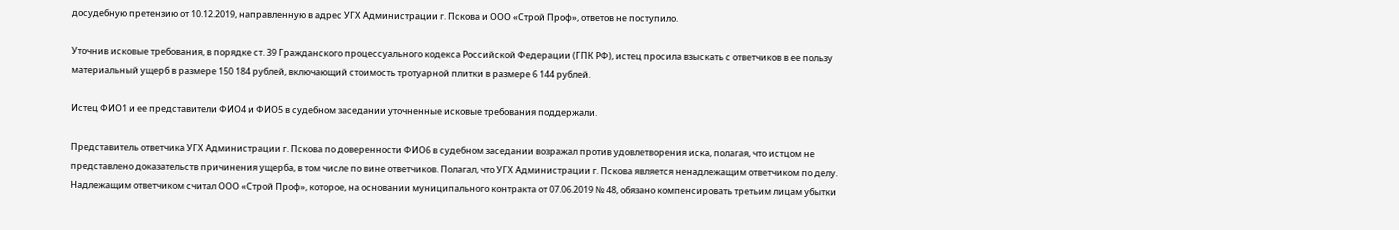досудебную претензию от 10.12.2019, направленную в адрес УГХ Администрации г. Пскова и ООО «Строй Проф», ответов не поступило.

Уточнив исковые требования, в порядке ст. 39 Гражданского процессуального кодекса Российской Федерации (ГПК РФ), истец просила взыскать с ответчиков в ее пользу материальный ущерб в размере 150 184 рублей, включающий стоимость тротуарной плитки в размере 6 144 рублей.

Истец ФИО1 и ее представители ФИО4 и ФИО5 в судебном заседании уточненные исковые требования поддержали.

Представитель ответчика УГХ Администрации г. Пскова по доверенности ФИО6 в судебном заседании возражал против удовлетворения иска, полагая, что истцом не представлено доказательств причинения ущерба, в том числе по вине ответчиков. Полагал, что УГХ Администрации г. Пскова является ненадлежащим ответчиком по делу. Надлежащим ответчиком считал ООО «Строй Проф», которое, на основании муниципального контракта от 07.06.2019 № 48, обязано компенсировать третьим лицам убытки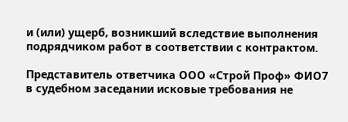и (или) ущерб, возникший вследствие выполнения подрядчиком работ в соответствии с контрактом.

Представитель ответчика ООО «Строй Проф» ФИО7 в судебном заседании исковые требования не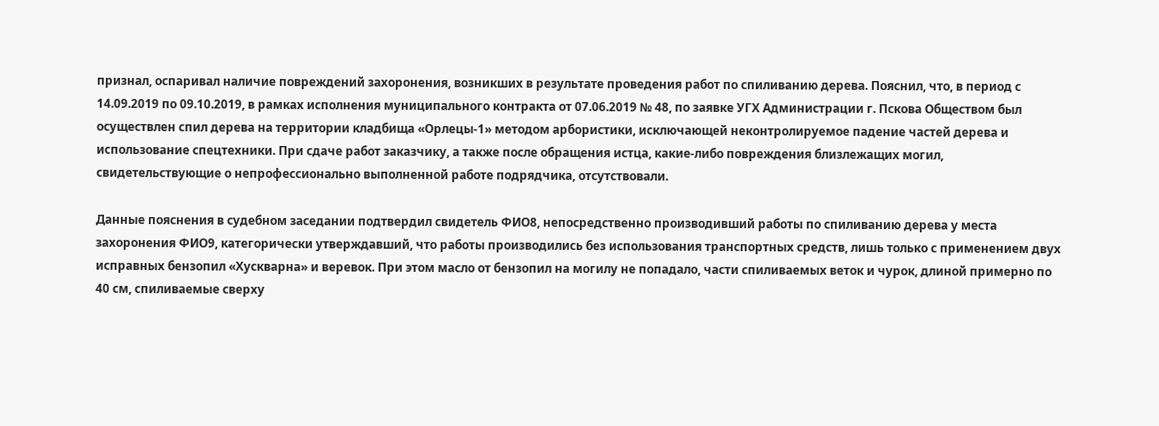признал, оспаривал наличие повреждений захоронения, возникших в результате проведения работ по спиливанию дерева. Пояснил, что, в период с 14.09.2019 по 09.10.2019, в рамках исполнения муниципального контракта от 07.06.2019 № 48, по заявке УГХ Администрации г. Пскова Обществом был осуществлен спил дерева на территории кладбища «Орлецы-1» методом арбористики, исключающей неконтролируемое падение частей дерева и использование спецтехники. При сдаче работ заказчику, а также после обращения истца, какие-либо повреждения близлежащих могил, свидетельствующие о непрофессионально выполненной работе подрядчика, отсутствовали.

Данные пояснения в судебном заседании подтвердил свидетель ФИО8, непосредственно производивший работы по спиливанию дерева у места захоронения ФИО9, категорически утверждавший, что работы производились без использования транспортных средств, лишь только с применением двух исправных бензопил «Хускварна» и веревок. При этом масло от бензопил на могилу не попадало, части спиливаемых веток и чурок, длиной примерно по 40 см, спиливаемые сверху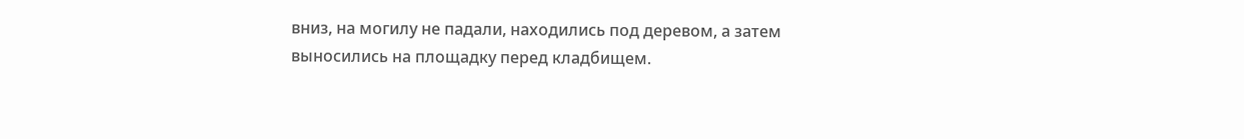вниз, на могилу не падали, находились под деревом, а затем выносились на площадку перед кладбищем.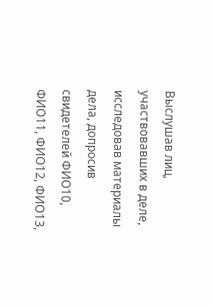Выслушав лиц, участвовавших в деле, исследовав материалы дела, допросив свидетелей ФИО10, ФИО11, ФИО12, ФИО13,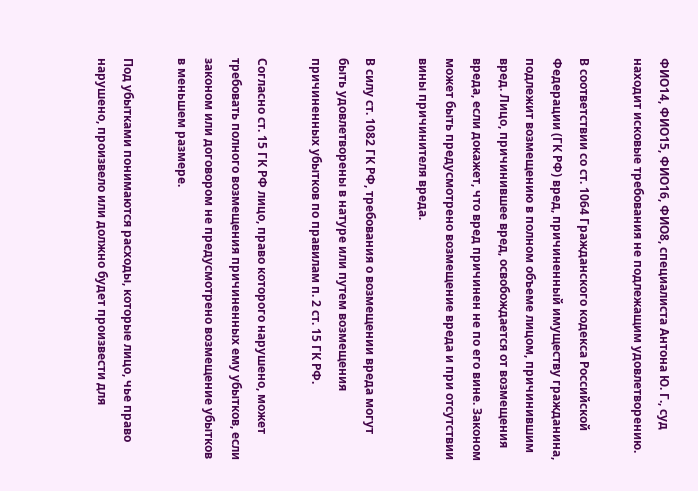ФИО14, ФИО15, ФИО16, ФИО8, специалиста Антона Ю. Г., суд находит исковые требования не подлежащим удовлетворению.

В соответствии со ст. 1064 Гражданского кодекса Российской Федерации (ГК РФ) вред, причиненный имуществу гражданина, подлежит возмещению в полном объеме лицом, причинившим вред. Лицо, причинившее вред, освобождается от возмещения вреда, если докажет, что вред причинен не по его вине. Законом может быть предусмотрено возмещение вреда и при отсутствии вины причинителя вреда.

В силу ст. 1082 ГК РФ, требования о возмещении вреда могут быть удовлетворены в натуре или путем возмещения причиненных убытков по правилам п. 2 ст. 15 ГК РФ.

Согласно ст. 15 ГК РФ лицо, право которого нарушено, может требовать полного возмещения причиненных ему убытков, если законом или договором не предусмотрено возмещение убытков в меньшем размере.

Под убытками понимаются расходы, которые лицо, чье право нарушено, произвело или должно будет произвести для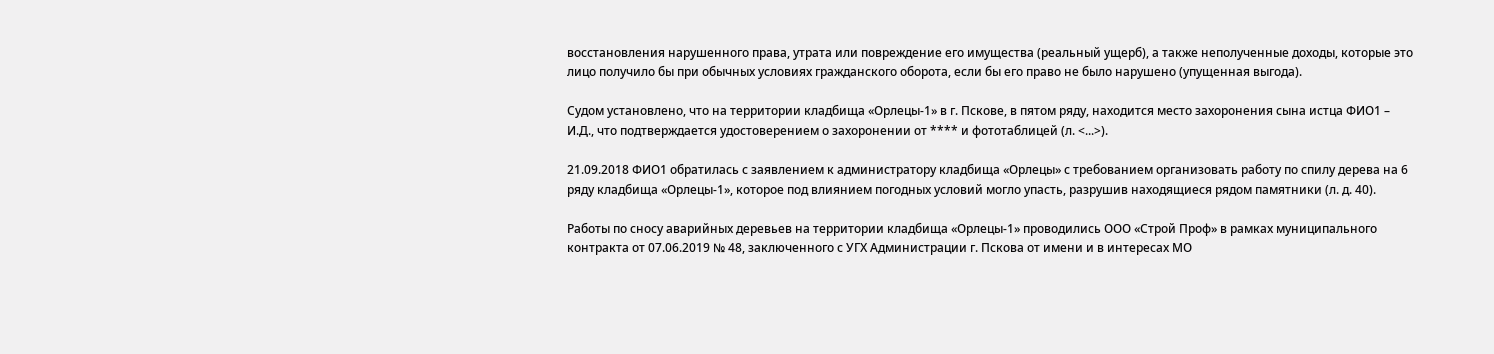восстановления нарушенного права, утрата или повреждение его имущества (реальный ущерб), а также неполученные доходы, которые это лицо получило бы при обычных условиях гражданского оборота, если бы его право не было нарушено (упущенная выгода).

Судом установлено, что на территории кладбища «Орлецы-1» в г. Пскове, в пятом ряду, находится место захоронения сына истца ФИО1 – И.Д., что подтверждается удостоверением о захоронении от **** и фототаблицей (л. <...>).

21.09.2018 ФИО1 обратилась с заявлением к администратору кладбища «Орлецы» с требованием организовать работу по спилу дерева на 6 ряду кладбища «Орлецы-1», которое под влиянием погодных условий могло упасть, разрушив находящиеся рядом памятники (л. д. 40).

Работы по сносу аварийных деревьев на территории кладбища «Орлецы-1» проводились ООО «Строй Проф» в рамках муниципального контракта от 07.06.2019 № 48, заключенного с УГХ Администрации г. Пскова от имени и в интересах МО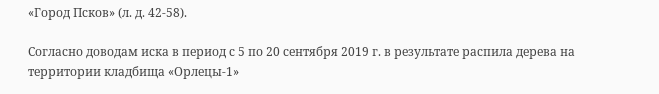«Город Псков» (л. д. 42-58).

Согласно доводам иска в период с 5 по 20 сентября 2019 г. в результате распила дерева на территории кладбища «Орлецы-1»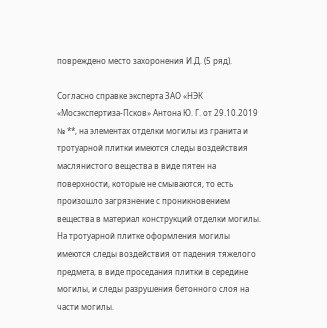повреждено место захоронения И.Д. (5 ряд).

Согласно справке эксперта ЗАО «НЭК «Мосэкспертиза-Псков» Антона Ю. Г. от 29.10.2019 № **, на элементах отделки могилы из гранита и тротуарной плитки имеются следы воздействия маслянистого вещества в виде пятен на поверхности, которые не смываются, то есть произошло загрязнение с проникновением вещества в материал конструкций отделки могилы. На тротуарной плитке оформления могилы имеются следы воздействия от падения тяжелого предмета, в виде проседания плитки в середине могилы, и следы разрушения бетонного слоя на части могилы.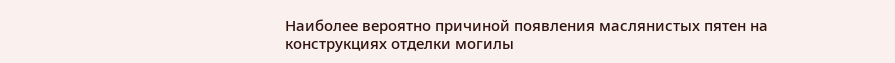Наиболее вероятно причиной появления маслянистых пятен на конструкциях отделки могилы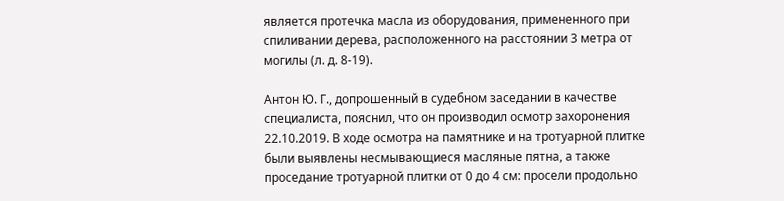является протечка масла из оборудования, примененного при спиливании дерева, расположенного на расстоянии 3 метра от могилы (л. д. 8-19).

Антон Ю. Г., допрошенный в судебном заседании в качестве специалиста, пояснил, что он производил осмотр захоронения 22.10.2019. В ходе осмотра на памятнике и на тротуарной плитке были выявлены несмывающиеся масляные пятна, а также проседание тротуарной плитки от 0 до 4 см: просели продольно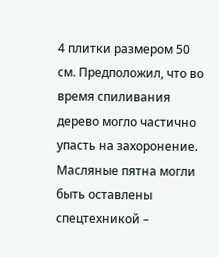4 плитки размером 50 см. Предположил, что во время спиливания дерево могло частично упасть на захоронение. Масляные пятна могли быть оставлены спецтехникой –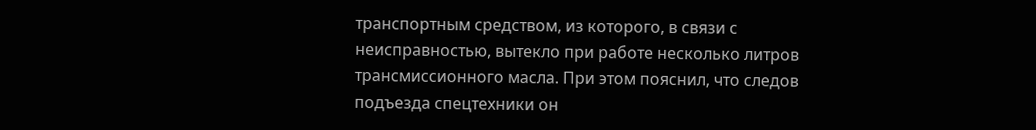транспортным средством, из которого, в связи с неисправностью, вытекло при работе несколько литров трансмиссионного масла. При этом пояснил, что следов подъезда спецтехники он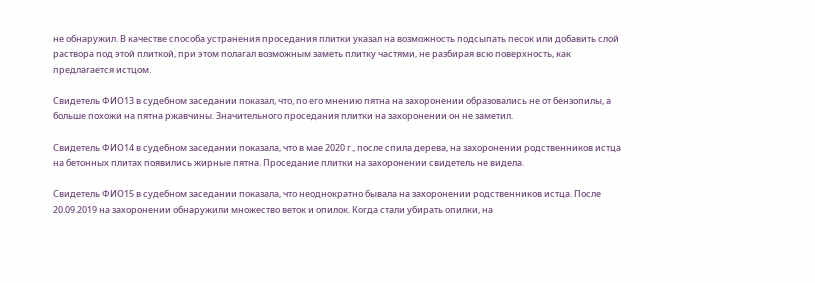не обнаружил. В качестве способа устранения проседания плитки указал на возможность подсыпать песок или добавить слой раствора под этой плиткой, при этом полагал возможным заметь плитку частями, не разбирая всю поверхность, как предлагается истцом.

Свидетель ФИО13 в судебном заседании показал, что, по его мнению пятна на захоронении образовались не от бензопилы, а больше похожи на пятна ржавчины. Значительного проседания плитки на захоронении он не заметил.

Свидетель ФИО14 в судебном заседании показала, что в мае 2020 г., после спила дерева, на захоронении родственников истца на бетонных плитах появились жирные пятна. Проседание плитки на захоронении свидетель не видела.

Свидетель ФИО15 в судебном заседании показала, что неоднократно бывала на захоронении родственников истца. После 20.09.2019 на захоронении обнаружили множество веток и опилок. Когда стали убирать опилки, на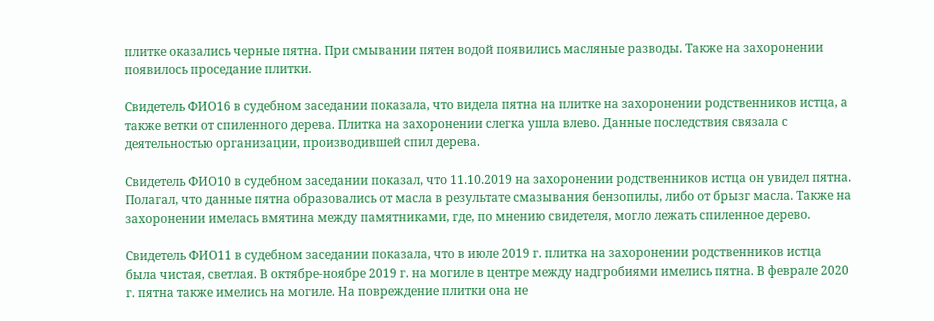плитке оказались черные пятна. При смывании пятен водой появились масляные разводы. Также на захоронении появилось проседание плитки.

Свидетель ФИО16 в судебном заседании показала, что видела пятна на плитке на захоронении родственников истца, а также ветки от спиленного дерева. Плитка на захоронении слегка ушла влево. Данные последствия связала с деятельностью организации, производившей спил дерева.

Свидетель ФИО10 в судебном заседании показал, что 11.10.2019 на захоронении родственников истца он увидел пятна. Полагал, что данные пятна образовались от масла в результате смазывания бензопилы, либо от брызг масла. Также на захоронении имелась вмятина между памятниками, где, по мнению свидетеля, могло лежать спиленное дерево.

Свидетель ФИО11 в судебном заседании показала, что в июле 2019 г. плитка на захоронении родственников истца была чистая, светлая. В октябре-ноябре 2019 г. на могиле в центре между надгробиями имелись пятна. В феврале 2020 г. пятна также имелись на могиле. На повреждение плитки она не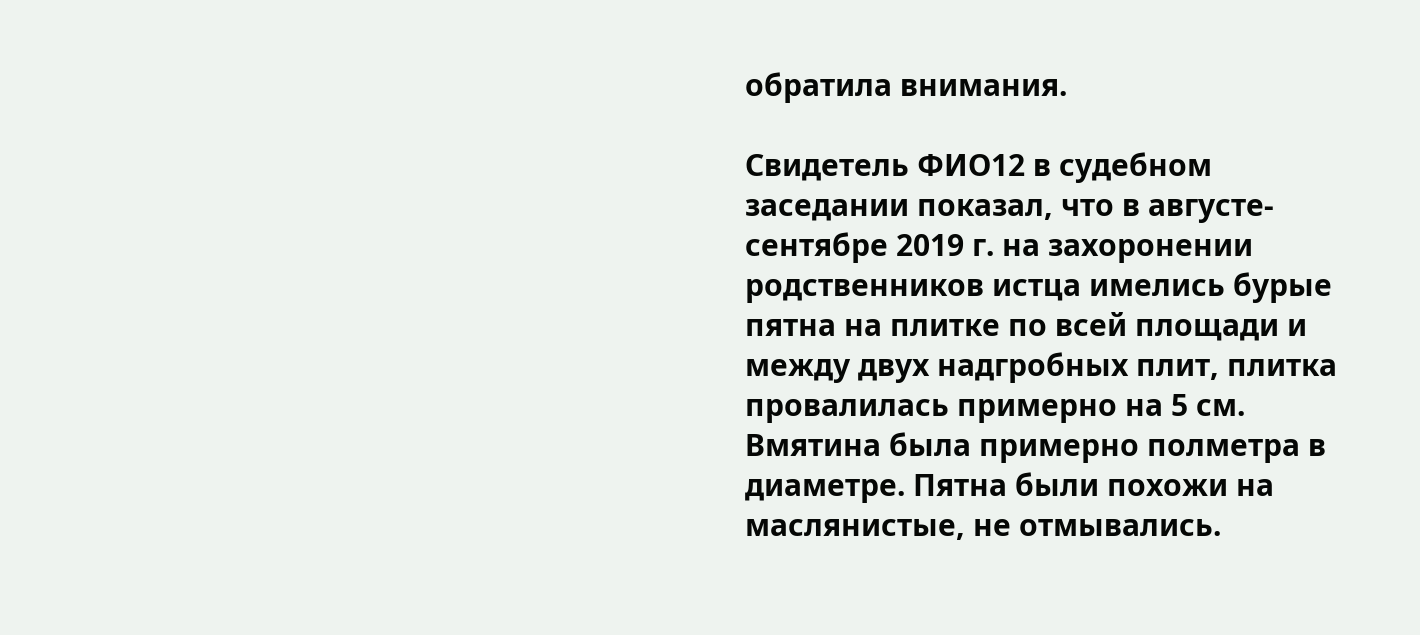обратила внимания.

Свидетель ФИО12 в судебном заседании показал, что в августе-сентябре 2019 г. на захоронении родственников истца имелись бурые пятна на плитке по всей площади и между двух надгробных плит, плитка провалилась примерно на 5 см. Вмятина была примерно полметра в диаметре. Пятна были похожи на маслянистые, не отмывались.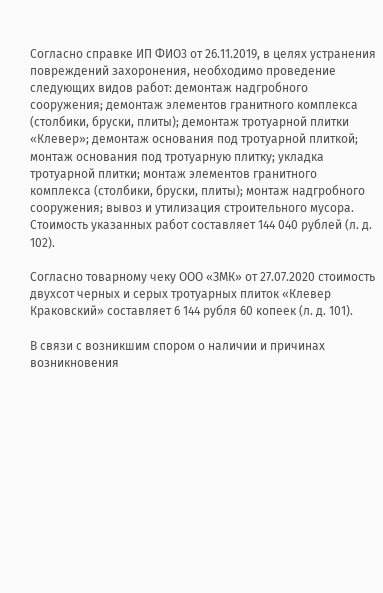Согласно справке ИП ФИО3 от 26.11.2019, в целях устранения повреждений захоронения, необходимо проведение следующих видов работ: демонтаж надгробного сооружения; демонтаж элементов гранитного комплекса (столбики, бруски, плиты); демонтаж тротуарной плитки «Клевер»; демонтаж основания под тротуарной плиткой; монтаж основания под тротуарную плитку; укладка тротуарной плитки; монтаж элементов гранитного комплекса (столбики, бруски, плиты); монтаж надгробного сооружения; вывоз и утилизация строительного мусора. Стоимость указанных работ составляет 144 040 рублей (л. д. 102).

Согласно товарному чеку ООО «ЗМК» от 27.07.2020 стоимость двухсот черных и серых тротуарных плиток «Клевер Краковский» составляет 6 144 рубля 60 копеек (л. д. 101).

В связи с возникшим спором о наличии и причинах возникновения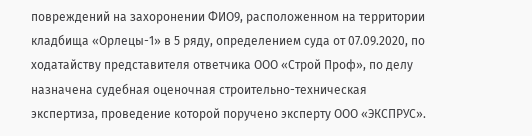повреждений на захоронении ФИО9, расположенном на территории кладбища «Орлецы-1» в 5 ряду, определением суда от 07.09.2020, по ходатайству представителя ответчика ООО «Строй Проф», по делу назначена судебная оценочная строительно-техническая экспертиза, проведение которой поручено эксперту ООО «ЭКСПРУС».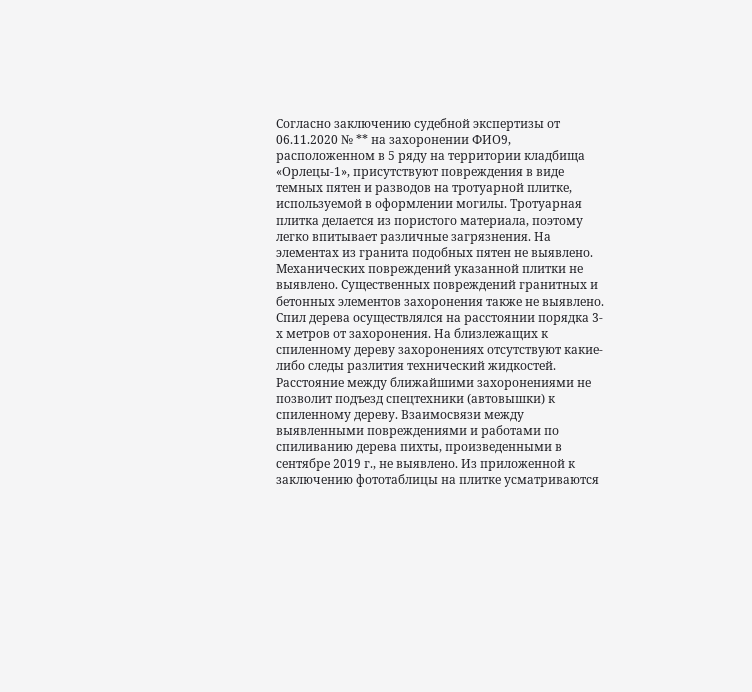Согласно заключению судебной экспертизы от 06.11.2020 № ** на захоронении ФИО9, расположенном в 5 ряду на территории кладбища «Орлецы-1», присутствуют повреждения в виде темных пятен и разводов на тротуарной плитке, используемой в оформлении могилы. Тротуарная плитка делается из пористого материала, поэтому легко впитывает различные загрязнения. На элементах из гранита подобных пятен не выявлено. Механических повреждений указанной плитки не выявлено. Существенных повреждений гранитных и бетонных элементов захоронения также не выявлено. Спил дерева осуществлялся на расстоянии порядка 3-х метров от захоронения. На близлежащих к спиленному дереву захоронениях отсутствуют какие-либо следы разлития технический жидкостей. Расстояние между ближайшими захоронениями не позволит подъезд спецтехники (автовышки) к спиленному дереву. Взаимосвязи между выявленными повреждениями и работами по спиливанию дерева пихты, произведенными в сентябре 2019 г., не выявлено. Из приложенной к заключению фототаблицы на плитке усматриваются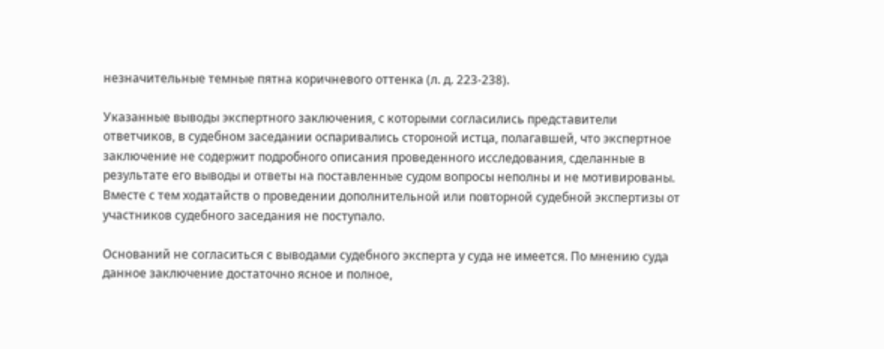незначительные темные пятна коричневого оттенка (л. д. 223-238).

Указанные выводы экспертного заключения, с которыми согласились представители ответчиков, в судебном заседании оспаривались стороной истца, полагавшей, что экспертное заключение не содержит подробного описания проведенного исследования, сделанные в результате его выводы и ответы на поставленные судом вопросы неполны и не мотивированы. Вместе с тем ходатайств о проведении дополнительной или повторной судебной экспертизы от участников судебного заседания не поступало.

Оснований не согласиться с выводами судебного эксперта у суда не имеется. По мнению суда данное заключение достаточно ясное и полное,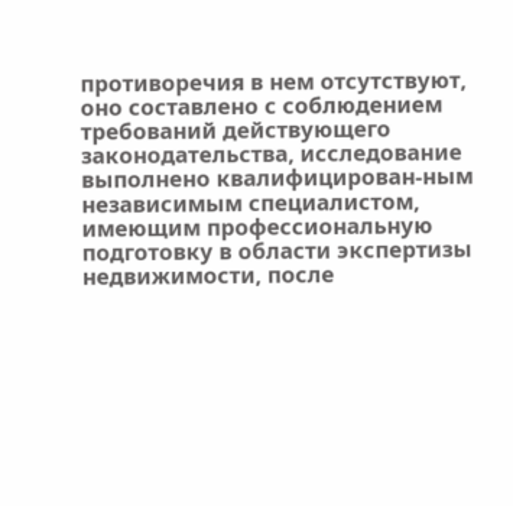противоречия в нем отсутствуют, оно составлено с соблюдением требований действующего законодательства, исследование выполнено квалифицирован-ным независимым специалистом, имеющим профессиональную подготовку в области экспертизы недвижимости, после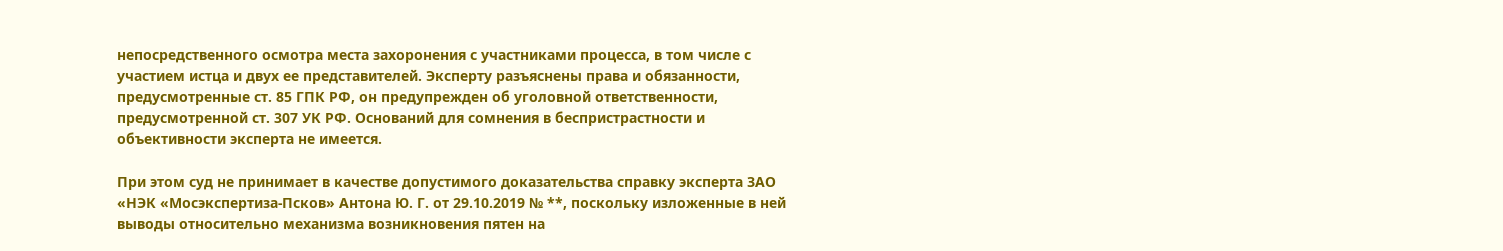непосредственного осмотра места захоронения с участниками процесса, в том числе с участием истца и двух ее представителей. Эксперту разъяснены права и обязанности, предусмотренные ст. 85 ГПК РФ, он предупрежден об уголовной ответственности, предусмотренной ст. 307 УК РФ. Оснований для сомнения в беспристрастности и объективности эксперта не имеется.

При этом суд не принимает в качестве допустимого доказательства справку эксперта ЗАО «НЭК «Мосэкспертиза-Псков» Антона Ю. Г. от 29.10.2019 № **, поскольку изложенные в ней выводы относительно механизма возникновения пятен на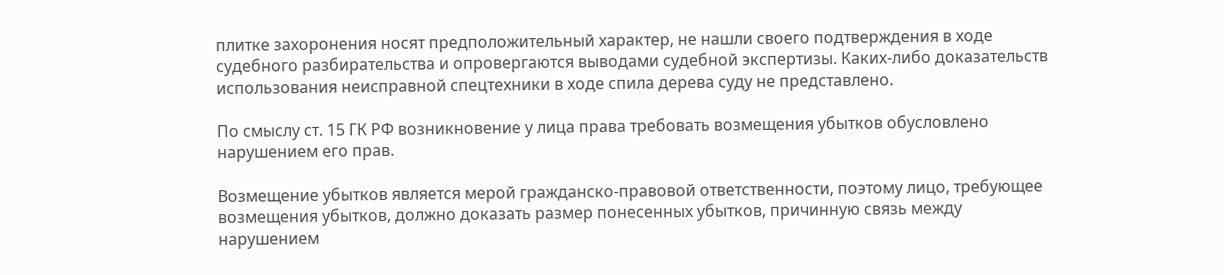плитке захоронения носят предположительный характер, не нашли своего подтверждения в ходе судебного разбирательства и опровергаются выводами судебной экспертизы. Каких-либо доказательств использования неисправной спецтехники в ходе спила дерева суду не представлено.

По смыслу ст. 15 ГК РФ возникновение у лица права требовать возмещения убытков обусловлено нарушением его прав.

Возмещение убытков является мерой гражданско-правовой ответственности, поэтому лицо, требующее возмещения убытков, должно доказать размер понесенных убытков, причинную связь между нарушением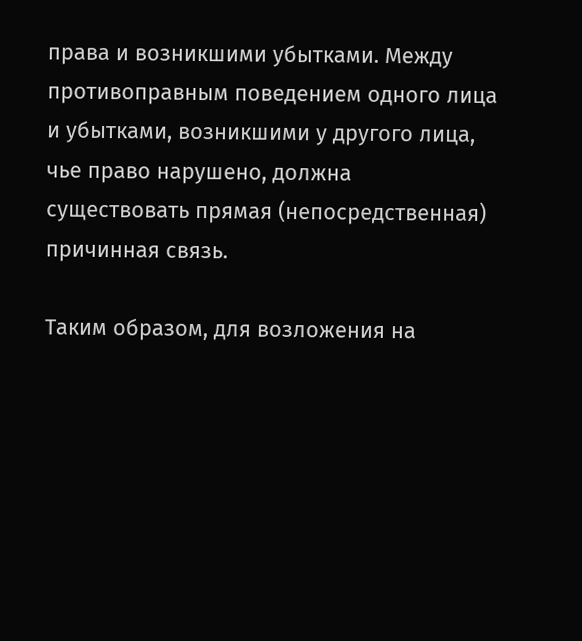права и возникшими убытками. Между противоправным поведением одного лица и убытками, возникшими у другого лица, чье право нарушено, должна существовать прямая (непосредственная) причинная связь.

Таким образом, для возложения на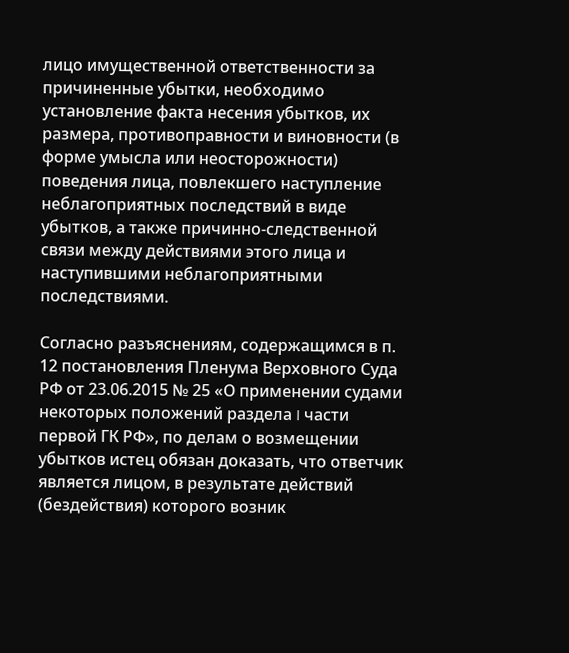лицо имущественной ответственности за причиненные убытки, необходимо установление факта несения убытков, их размера, противоправности и виновности (в форме умысла или неосторожности) поведения лица, повлекшего наступление неблагоприятных последствий в виде убытков, а также причинно-следственной связи между действиями этого лица и наступившими неблагоприятными последствиями.

Согласно разъяснениям, содержащимся в п. 12 постановления Пленума Верховного Суда РФ от 23.06.2015 № 25 «О применении судами некоторых положений раздела I части первой ГК РФ», по делам о возмещении убытков истец обязан доказать, что ответчик является лицом, в результате действий (бездействия) которого возник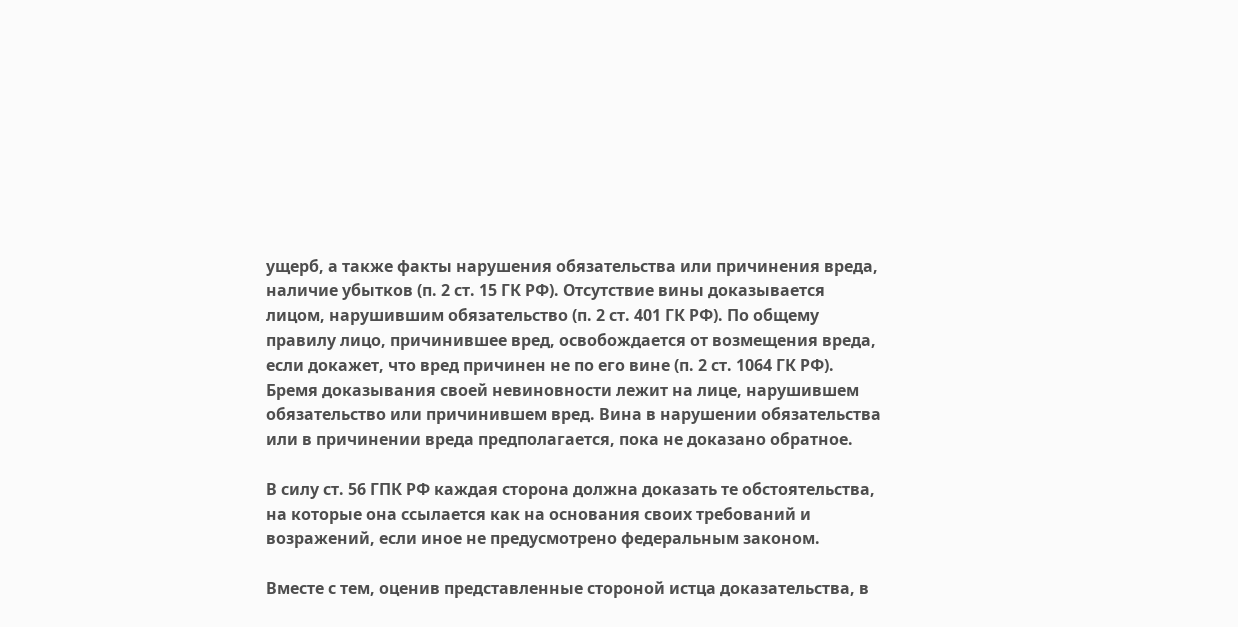ущерб, а также факты нарушения обязательства или причинения вреда, наличие убытков (п. 2 ст. 15 ГК РФ). Отсутствие вины доказывается лицом, нарушившим обязательство (п. 2 ст. 401 ГК РФ). По общему правилу лицо, причинившее вред, освобождается от возмещения вреда, если докажет, что вред причинен не по его вине (п. 2 ст. 1064 ГК РФ). Бремя доказывания своей невиновности лежит на лице, нарушившем обязательство или причинившем вред. Вина в нарушении обязательства или в причинении вреда предполагается, пока не доказано обратное.

В силу ст. 56 ГПК РФ каждая сторона должна доказать те обстоятельства, на которые она ссылается как на основания своих требований и возражений, если иное не предусмотрено федеральным законом.

Вместе с тем, оценив представленные стороной истца доказательства, в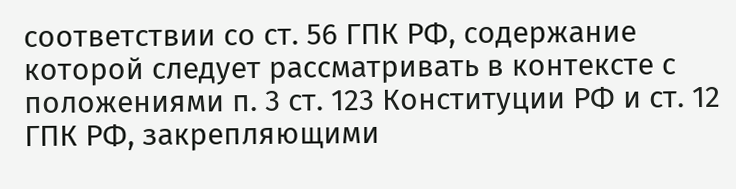соответствии со ст. 56 ГПК РФ, содержание которой следует рассматривать в контексте с положениями п. 3 ст. 123 Конституции РФ и ст. 12 ГПК РФ, закрепляющими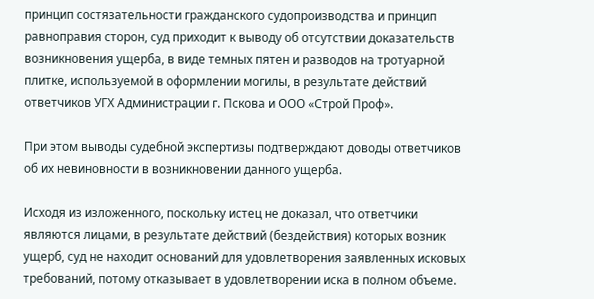принцип состязательности гражданского судопроизводства и принцип равноправия сторон, суд приходит к выводу об отсутствии доказательств возникновения ущерба, в виде темных пятен и разводов на тротуарной плитке, используемой в оформлении могилы, в результате действий ответчиков УГХ Администрации г. Пскова и ООО «Строй Проф».

При этом выводы судебной экспертизы подтверждают доводы ответчиков об их невиновности в возникновении данного ущерба.

Исходя из изложенного, поскольку истец не доказал, что ответчики являются лицами, в результате действий (бездействия) которых возник ущерб, суд не находит оснований для удовлетворения заявленных исковых требований, потому отказывает в удовлетворении иска в полном объеме.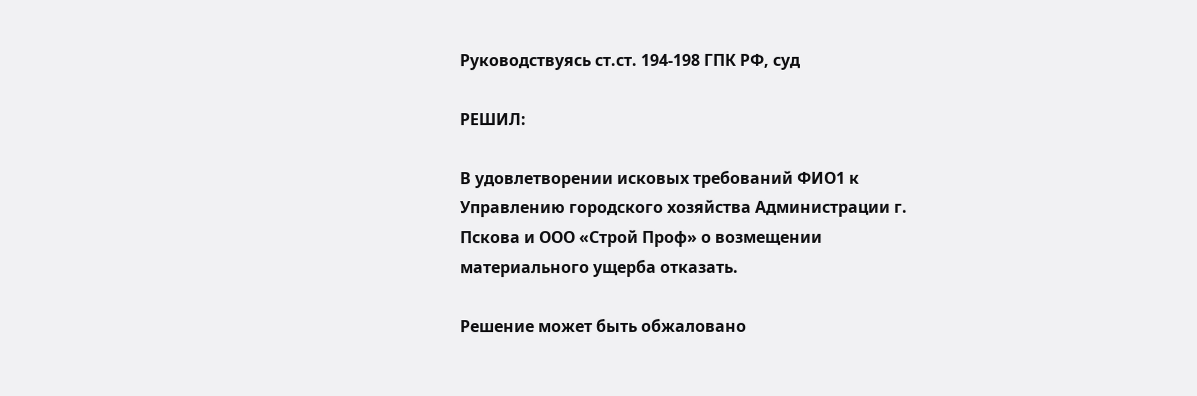Руководствуясь ст.ст. 194-198 ГПК РФ, суд

РЕШИЛ:

В удовлетворении исковых требований ФИО1 к Управлению городского хозяйства Администрации г. Пскова и ООО «Строй Проф» о возмещении материального ущерба отказать.

Решение может быть обжаловано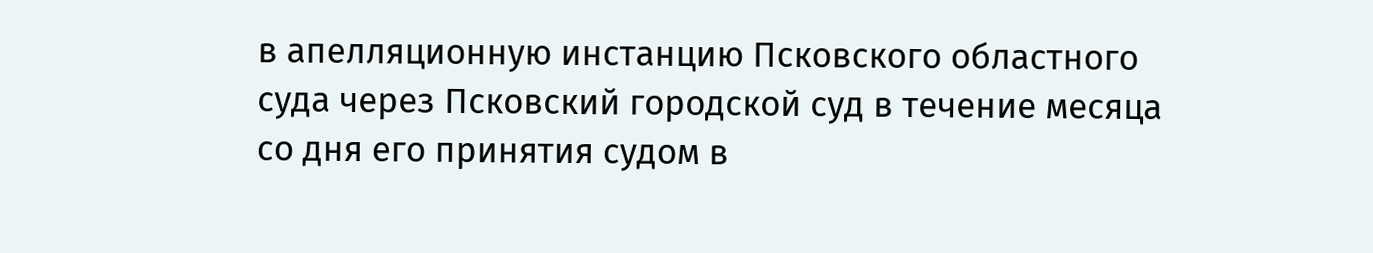в апелляционную инстанцию Псковского областного суда через Псковский городской суд в течение месяца со дня его принятия судом в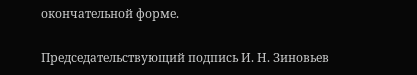окончательной форме.

Председательствующий подпись И. Н. Зиновьев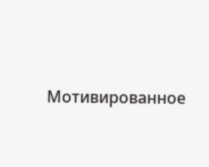Мотивированное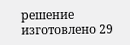решение изготовлено 29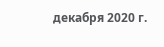декабря 2020 г.